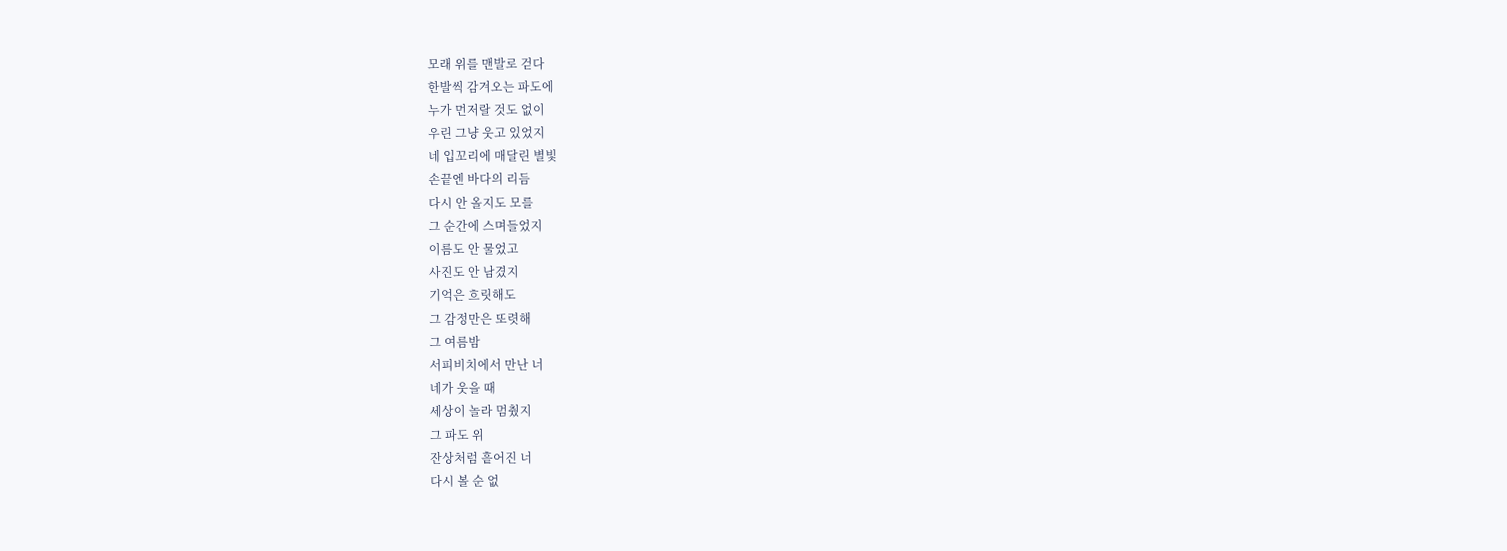모래 위를 맨발로 걷다
한발씩 감겨오는 파도에
누가 먼저랄 것도 없이
우린 그냥 웃고 있었지
네 입꼬리에 매달린 별빛
손끝엔 바다의 리듬
다시 안 올지도 모를
그 순간에 스며들었지
이름도 안 물었고
사진도 안 남겼지
기억은 흐릿해도
그 감정만은 또렷해
그 여름밤
서피비치에서 만난 너
네가 웃을 때
세상이 놀라 멈췄지
그 파도 위
잔상처럼 흩어진 너
다시 볼 순 없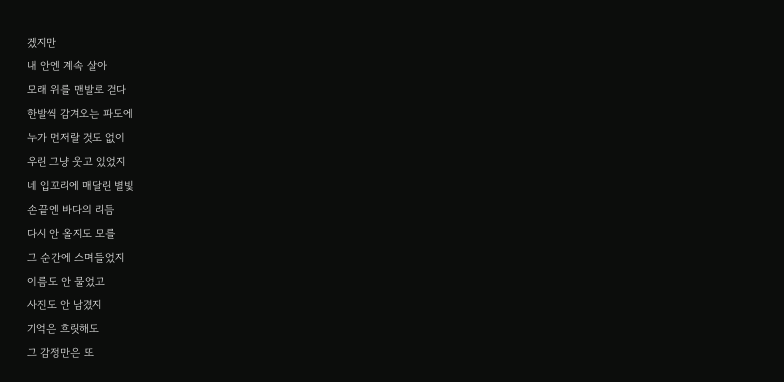겠지만
내 안엔 계속 살아
모래 위를 맨발로 걷다
한발씩 감겨오는 파도에
누가 먼저랄 것도 없이
우린 그냥 웃고 있었지
네 입꼬리에 매달린 별빛
손끝엔 바다의 리듬
다시 안 올지도 모를
그 순간에 스며들었지
이름도 안 물었고
사진도 안 남겼지
기억은 흐릿해도
그 감정만은 또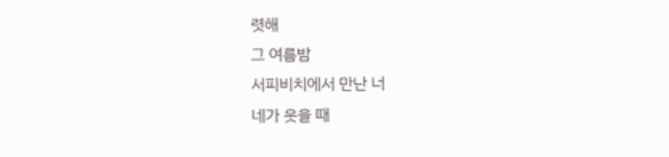렷해
그 여름밤
서피비치에서 만난 너
네가 웃을 때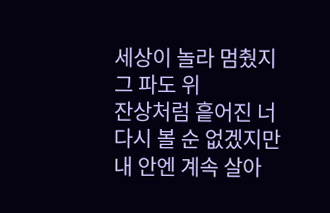세상이 놀라 멈췄지
그 파도 위
잔상처럼 흩어진 너
다시 볼 순 없겠지만
내 안엔 계속 살아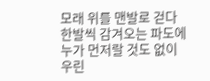모래 위를 맨발로 걷다
한발씩 감겨오는 파도에
누가 먼저랄 것도 없이
우린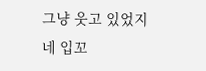그냥 웃고 있었지
네 입꼬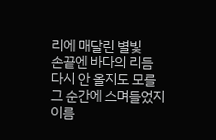리에 매달린 별빛
손끝엔 바다의 리듬
다시 안 올지도 모를
그 순간에 스며들었지
이름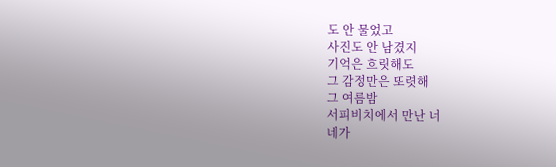도 안 물었고
사진도 안 남겼지
기억은 흐릿해도
그 감정만은 또렷해
그 여름밤
서피비치에서 만난 너
네가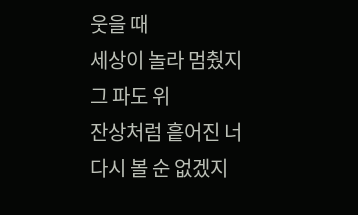웃을 때
세상이 놀라 멈췄지
그 파도 위
잔상처럼 흩어진 너
다시 볼 순 없겠지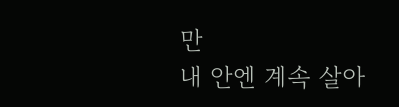만
내 안엔 계속 살아